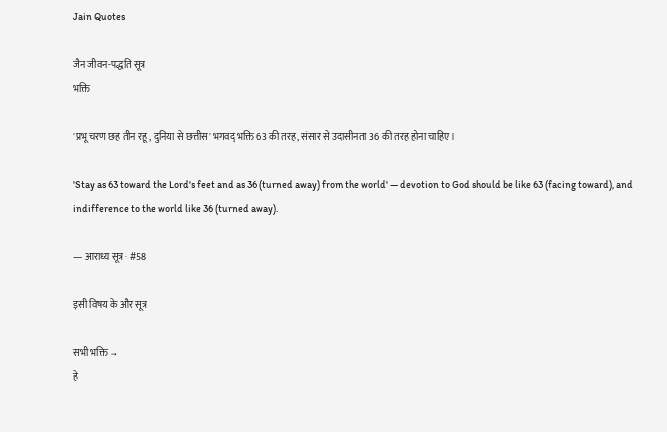Jain Quotes

जैन जीवन-पद्धति सूत्र
भक्ति

'प्रभू चरण छह तीन रहू, दुनिया से छत्तीस' भगवद् भक्ति 63 की तरह, संसार से उदासीनता 36 की तरह होना चाहिए।

'Stay as 63 toward the Lord's feet and as 36 (turned away) from the world' — devotion to God should be like 63 (facing toward), and indifference to the world like 36 (turned away).

— आराध्य सूत्र · #58

इसी विषय के और सूत्र

सभी भक्ति →
हे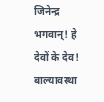जिनेन्द्र भगवान्! हे देवों के देव! बाल्यावस्था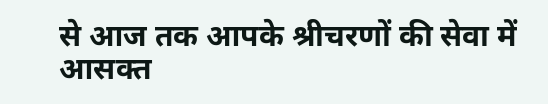से आज तक आपके श्रीचरणों की सेवा में आसक्त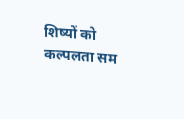शिष्यों को कल्पलता सम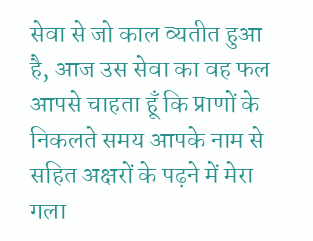सेवा से जो काल व्यतीत हुआ है, आज उस सेवा का वह फल आपसे चाहता हूँ कि प्राणों के निकलते समय आपके नाम से सहित अक्षरों के पढ़ने में मेरा गला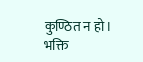कुण्ठित न हो।
भक्ति